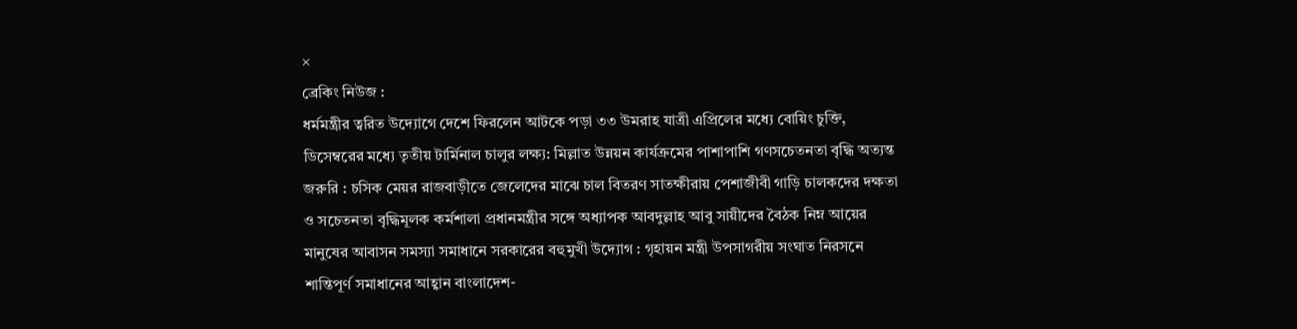×
ব্রেকিং নিউজ :
ধর্মমন্ত্রীর ত্বরিত উদ্যোগে দেশে ফিরলেন আটকে পড়া ৩৩ উমরাহ যাত্রী এপ্রিলের মধ্যে বোয়িং চুক্তি, ডিসেম্বরের মধ্যে তৃতীয় টার্মিনাল চালুর লক্ষ্য: মিল্লাত উন্নয়ন কার্যক্রমের পাশাপাশি গণসচেতনতা বৃদ্ধি অত্যন্ত জরুরি : চসিক মেয়র রাজবাড়ীতে জেলেদের মাঝে চাল বিতরণ সাতক্ষীরায় পেশাজীবী গাড়ি চালকদের দক্ষতা ও সচেতনতা বৃদ্ধিমূলক কর্মশালা প্রধানমন্ত্রীর সঙ্গে অধ্যাপক আবদুল্লাহ আবু সায়ীদের বৈঠক নিম্ন আয়ের মানুষের আবাসন সমস্যা সমাধানে সরকারের বহুমুখী উদ্যোগ : গৃহায়ন মন্ত্রী উপসাগরীয় সংঘাত নিরসনে শান্তিপূর্ণ সমাধানের আহ্বান বাংলাদেশ-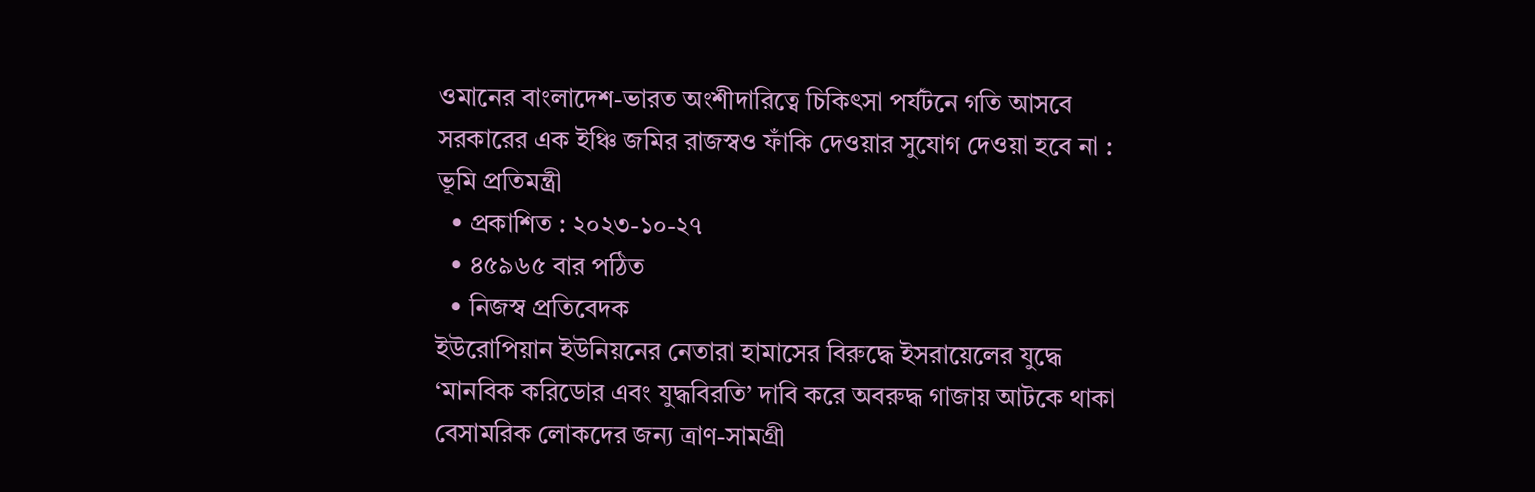ওমানের বাংলাদেশ-ভারত অংশীদারিত্বে চিকিৎসা পর্যটনে গতি আসবে সরকারের এক ইঞ্চি জমির রাজস্বও ফাঁকি দেওয়ার সুযোগ দেওয়া হবে না : ভূমি প্রতিমন্ত্রী
  • প্রকাশিত : ২০২৩-১০-২৭
  • ৪৫৯৬৫ বার পঠিত
  • নিজস্ব প্রতিবেদক
ইউরোপিয়ান ইউনিয়নের নেতারা হামাসের বিরুদ্ধে ইসরায়েলের যুদ্ধে ‘মানবিক করিডোর এবং যুদ্ধবিরতি’ দাবি করে অবরুদ্ধ গাজায় আটকে থাকা বেসামরিক লোকদের জন্য ত্রাণ-সামগ্রী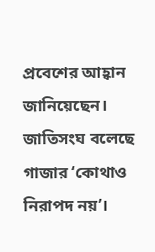প্রবেশের আহ্বান জানিয়েছেন। জাতিসংঘ বলেছে গাজার ‘কোথাও নিরাপদ নয়’।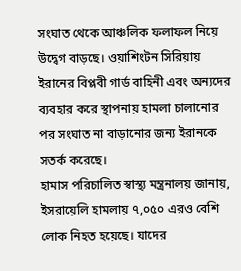সংঘাত থেকে আঞ্চলিক ফলাফল নিয়ে উদ্বেগ বাড়ছে। ওয়াশিংটন সিরিয়ায় ইরানের বিপ্লবী গার্ড বাহিনী এবং অন্যদের ব্যবহার করে স্থাপনায় হামলা চালানোর পর সংঘাত না বাড়ানোর জন্য ইরানকে সতর্ক করেছে।
হামাস পরিচালিত স্বাস্থ্য মন্ত্রনালয় জানায়, ইসরায়েলি হামলায় ৭,০৫০ এরও বেশি লোক নিহত হয়েছে। যাদের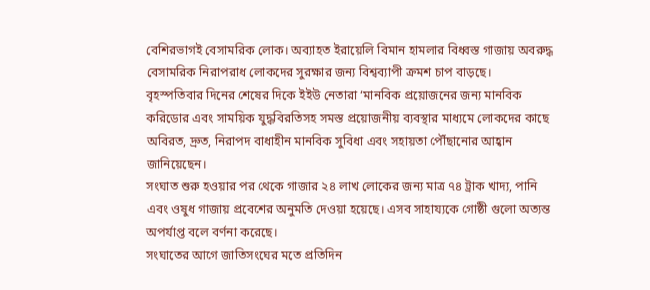বেশিরভাগই বেসামরিক লোক। অব্যাহত ইরায়েলি বিমান হামলার বিধ্বস্ত গাজায় অবরুদ্ধ বেসামরিক নিরাপরাধ লোকদের সুরক্ষার জন্য বিশ্বব্যাপী ক্রমশ চাপ বাড়ছে।
বৃহস্পতিবার দিনের শেষের দিকে ইইউ নেতারা ‘মানবিক প্রয়োজনের জন্য মানবিক করিডোর এবং সাময়িক যুদ্ধবিরতিসহ সমস্ত প্রয়োজনীয় ব্যবস্থার মাধ্যমে লোকদের কাছে অবিরত, দ্রুত, নিরাপদ বাধাহীন মানবিক সুবিধা এবং সহায়তা পৌঁছানোর আহ্বান জানিয়েছেন।
সংঘাত শুরু হওয়ার পর থেকে গাজার ২৪ লাখ লোকের জন্য মাত্র ৭৪ ট্রাক খাদ্য, পানি এবং ওষুধ গাজায় প্রবেশের অনুমতি দেওয়া হয়েছে। এসব সাহায্যকে গোষ্ঠী গুলো অত্যন্ত অপর্যাপ্ত বলে বর্ণনা করেছে।
সংঘাতের আগে জাতিসংঘের মতে প্রতিদিন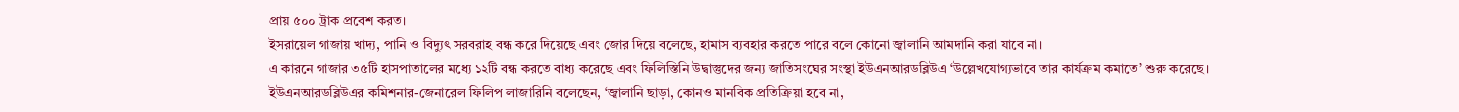প্রায় ৫০০ ট্রাক প্রবেশ করত।
ইসরায়েল গাজায় খাদ্য, পানি ও বিদ্যুৎ সরবরাহ বন্ধ করে দিয়েছে এবং জোর দিয়ে বলেছে, হামাস ব্যবহার করতে পারে বলে কোনো জ্বালানি আমদানি করা যাবে না।
এ কারনে গাজার ৩৫টি হাসপাতালের মধ্যে ১২টি বন্ধ করতে বাধ্য করেছে এবং ফিলিস্তিনি উদ্বাস্তুদের জন্য জাতিসংঘের সংস্থা ইউএনআরডব্লিউএ ‘উল্লেখযোগ্যভাবে তার কার্যক্রম কমাতে’ শুরু করেছে।
ইউএনআরডব্লিউএর কমিশনার-জেনারেল ফিলিপ লাজারিনি বলেছেন, ‘জ্বালানি ছাড়া, কোনও মানবিক প্রতিক্রিয়া হবে না,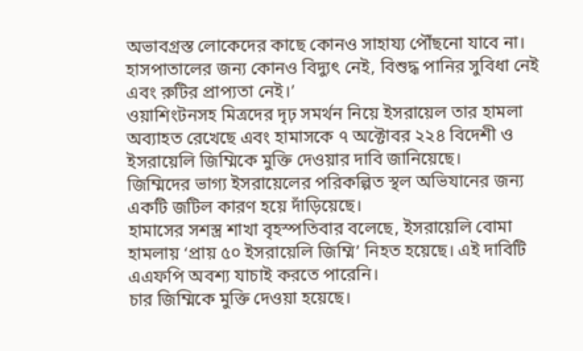অভাবগ্রস্ত লোকেদের কাছে কোনও সাহায্য পৌঁছনো যাবে না। হাসপাতালের জন্য কোনও বিদ্যুৎ নেই, বিশুদ্ধ পানির সুবিধা নেই এবং রুটির প্রাপ্যতা নেই।’
ওয়াশিংটনসহ মিত্রদের দৃঢ় সমর্থন নিয়ে ইসরায়েল তার হামলা অব্যাহত রেখেছে এবং হামাসকে ৭ অক্টোবর ২২৪ বিদেশী ও ইসরায়েলি জিম্মিকে মুক্তি দেওয়ার দাবি জানিয়েছে।
জিম্মিদের ভাগ্য ইসরায়েলের পরিকল্পিত স্থল অভিযানের জন্য একটি জটিল কারণ হয়ে দাঁড়িয়েছে।
হামাসের সশস্ত্র শাখা বৃহস্পতিবার বলেছে, ইসরায়েলি বোমা হামলায় ‘প্রায় ৫০ ইসরায়েলি জিম্মি’ নিহত হয়েছে। এই দাবিটি এএফপি অবশ্য যাচাই করতে পারেনি।
চার জিম্মিকে মুক্তি দেওয়া হয়েছে।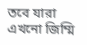তবে যারা এখনো জিম্মি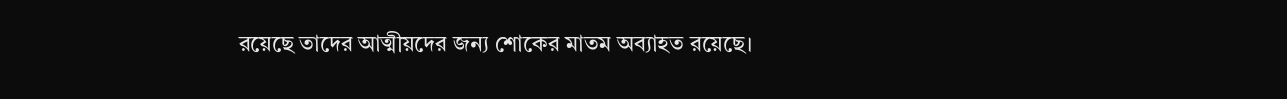রয়েছে তাদের আত্মীয়দের জন্য শোকের মাতম অব্যাহত রয়েছে।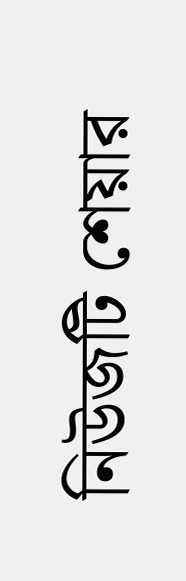নিউজটি শেয়ার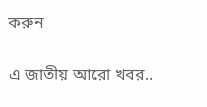করুন

এ জাতীয় আরো খবর..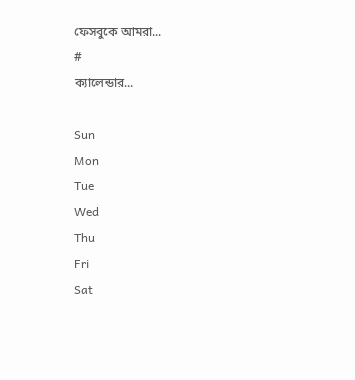ফেসবুকে আমরা...
#
ক্যালেন্ডার...

Sun
Mon
Tue
Wed
Thu
Fri
Sat